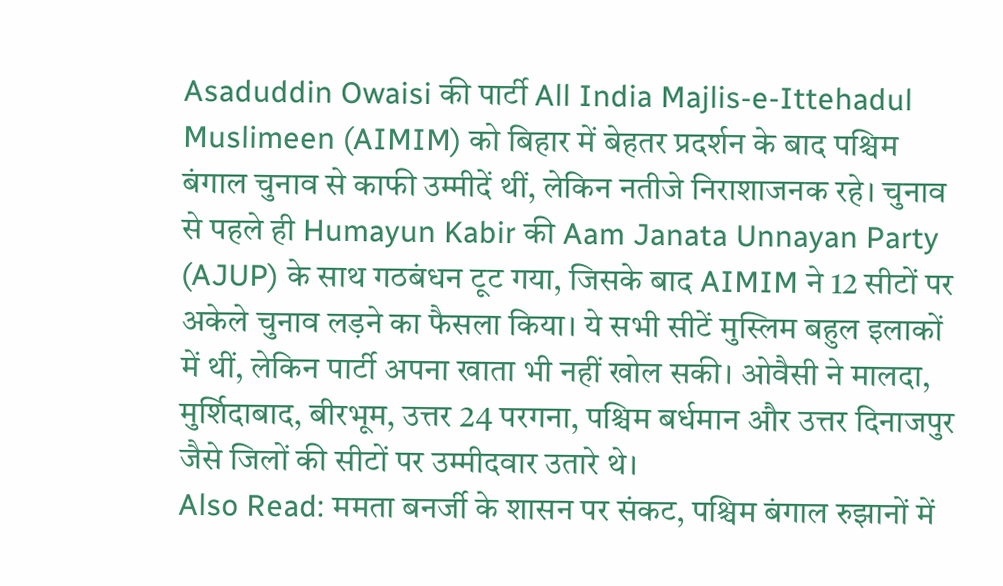Asaduddin Owaisi की पार्टी All India Majlis-e-Ittehadul Muslimeen (AIMIM) को बिहार में बेहतर प्रदर्शन के बाद पश्चिम बंगाल चुनाव से काफी उम्मीदें थीं, लेकिन नतीजे निराशाजनक रहे। चुनाव से पहले ही Humayun Kabir की Aam Janata Unnayan Party (AJUP) के साथ गठबंधन टूट गया, जिसके बाद AIMIM ने 12 सीटों पर अकेले चुनाव लड़ने का फैसला किया। ये सभी सीटें मुस्लिम बहुल इलाकों में थीं, लेकिन पार्टी अपना खाता भी नहीं खोल सकी। ओवैसी ने मालदा, मुर्शिदाबाद, बीरभूम, उत्तर 24 परगना, पश्चिम बर्धमान और उत्तर दिनाजपुर जैसे जिलों की सीटों पर उम्मीदवार उतारे थे।
Also Read: ममता बनर्जी के शासन पर संकट, पश्चिम बंगाल रुझानों में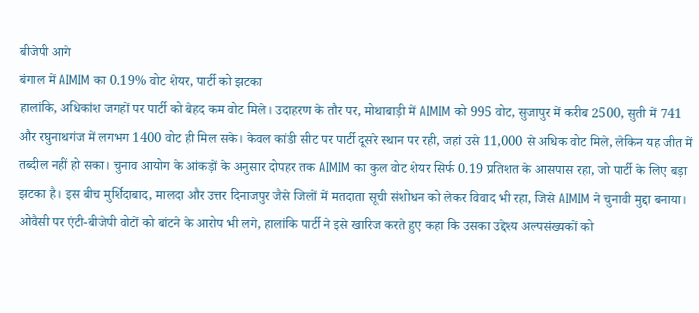बीजेपी आगे
बंगाल में AIMIM का 0.19% वोट शेयर, पार्टी को झटका
हालांकि, अधिकांश जगहों पर पार्टी को बेहद कम वोट मिले। उदाहरण के तौर पर, मोथाबाड़ी में AIMIM को 995 वोट, सुजापुर में करीब 2500, सुती में 741 और रघुनाथगंज में लगभग 1400 वोट ही मिल सके। केवल कांडी सीट पर पार्टी दूसरे स्थान पर रही, जहां उसे 11,000 से अधिक वोट मिले, लेकिन यह जीत में तब्दील नहीं हो सका। चुनाव आयोग के आंकड़ों के अनुसार दोपहर तक AIMIM का कुल वोट शेयर सिर्फ 0.19 प्रतिशत के आसपास रहा, जो पार्टी के लिए बड़ा झटका है। इस बीच मुर्शिदाबाद, मालदा और उत्तर दिनाजपुर जैसे जिलों में मतदाता सूची संशोधन को लेकर विवाद भी रहा, जिसे AIMIM ने चुनावी मुद्दा बनाया।
ओवैसी पर एंटी-बीजेपी वोटों को बांटने के आरोप भी लगे, हालांकि पार्टी ने इसे खारिज करते हुए कहा कि उसका उद्देश्य अल्पसंख्यकों को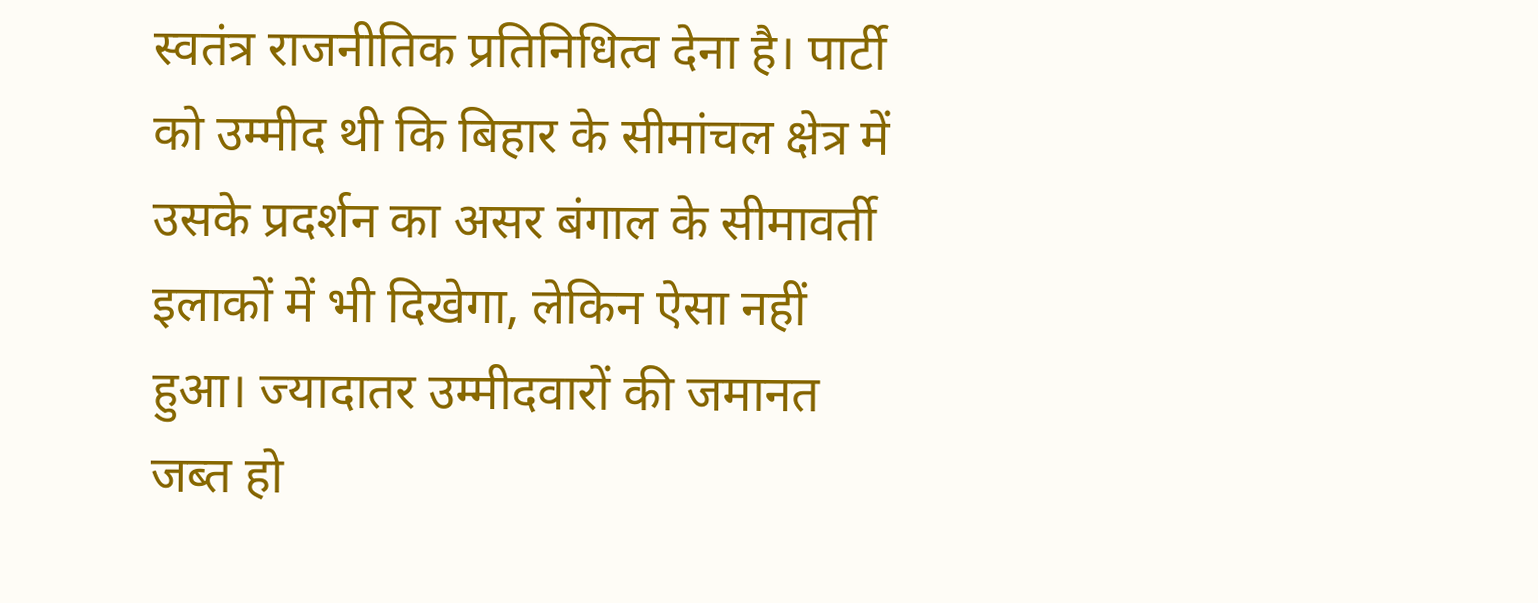स्वतंत्र राजनीतिक प्रतिनिधित्व देना है। पार्टी को उम्मीद थी कि बिहार के सीमांचल क्षेत्र में उसके प्रदर्शन का असर बंगाल के सीमावर्ती इलाकों में भी दिखेगा, लेकिन ऐसा नहीं हुआ। ज्यादातर उम्मीदवारों की जमानत जब्त हो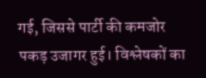गई, जिससे पार्टी की कमजोर पकड़ उजागर हुई। विश्लेषकों का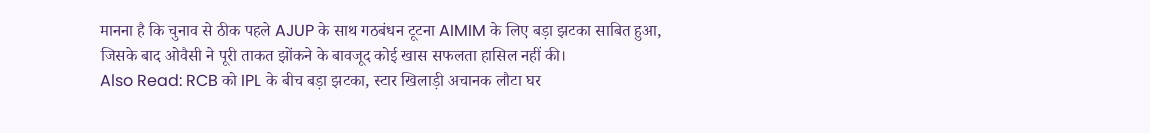मानना है कि चुनाव से ठीक पहले AJUP के साथ गठबंधन टूटना AIMIM के लिए बड़ा झटका साबित हुआ, जिसके बाद ओवैसी ने पूरी ताकत झोंकने के बावजूद कोई खास सफलता हासिल नहीं की।
Also Read: RCB को IPL के बीच बड़ा झटका, स्टार खिलाड़ी अचानक लौटा घर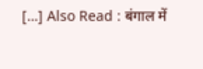[…] Also Read : बंगाल में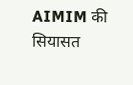AIMIM की सियासत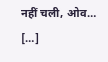नहीं चली, ओव… […]